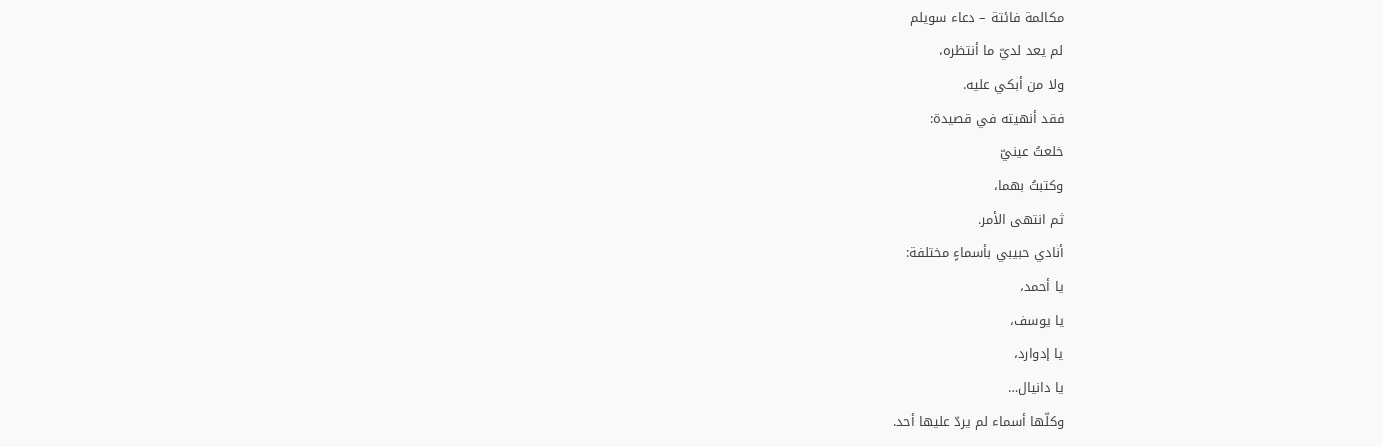مكالمة فائتة – دعاء سويلم
لم يعد لديّ ما أنتظره،
ولا من أبكي عليه.
فقد أنهيته في قصيدة:
خلعتُ عينيّ
وكتبتُ بهما،
ثم انتهى الأمر.
أنادي حبيبي بأسماءٍ مختلفة:
يا أحمد،
يا يوسف،
يا إدوارد،
يا دانيال…
وكلّها أسماء لم يردّ عليها أحد.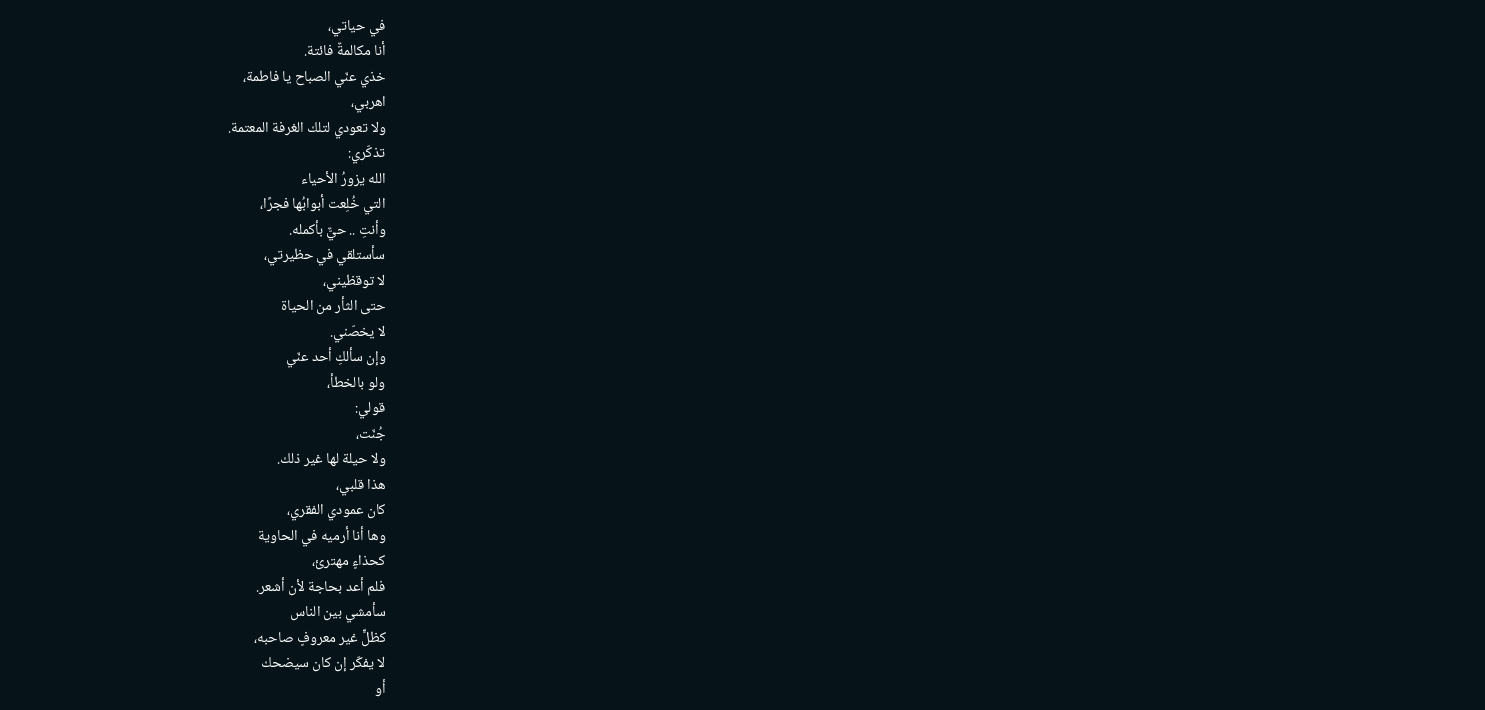في حياتي،
أنا مكالمةٌ فائتة.
خذي عنّي الصباح يا فاطمة،
اهربي،
ولا تعودي لتلك الغرفة المعتمة.
تذكّري:
الله يزورُ الأحياء
التي خُلِعت أبوابُها فجرًا،
وأنتِ .. حيٌّ بأكمله.
سأستلقي في حظيرتي،
لا توقظيني،
حتى الثأر من الحياة
لا يخصّني.
وإن سألكِ أحد عنّي
ولو بالخطأ،
قولي:
جُنّت،
ولا حيلة لها غير ذلك.
هذا قلبي،
كان عمودي الفقري،
وها أنا أرميه في الحاوية
كحذاءٍ مهترئ،
فلم أعد بحاجة لأن أشعر.
سأمشي بين الناس
كظلٍّ غير معروفٍ صاحبه،
لا يفكّر إن كان سيضحك
أو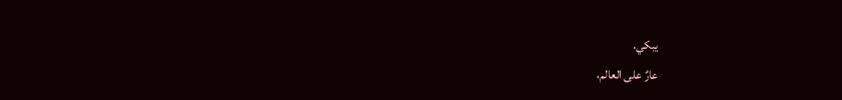يبكي.
عارٌ على العالم،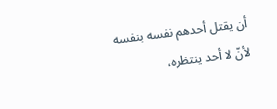أن يقتل أحدهم نفسه بنفسه
لأنّ لا أحد ينتظره،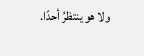ولا هو ينتظرُ أحدًا.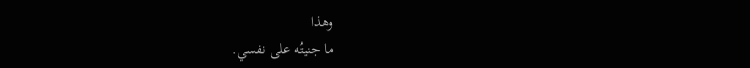وهذا
ما جنيتُه على نفسي.